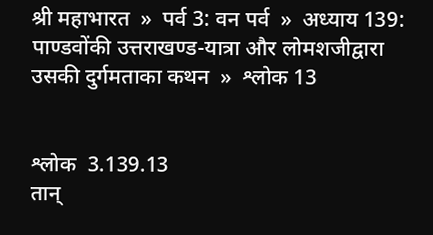श्री महाभारत  »  पर्व 3: वन पर्व  »  अध्याय 139: पाण्डवोंकी उत्तराखण्ड-यात्रा और लोमशजीद्वारा उसकी दुर्गमताका कथन  »  श्लोक 13


श्लोक  3.139.13
तान्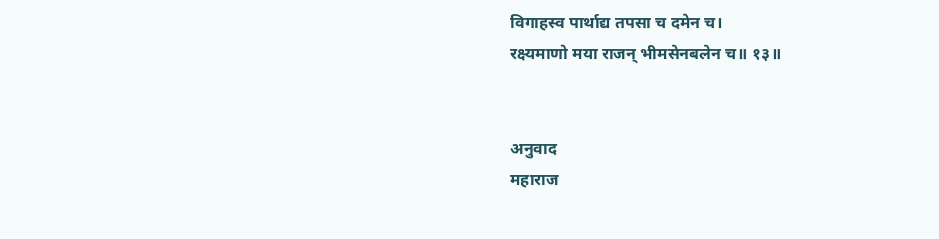विगाहस्व पार्थाद्य तपसा च दमेन च।
रक्ष्यमाणो मया राजन् भीमसेनबलेन च॥ १३॥


अनुवाद
महाराज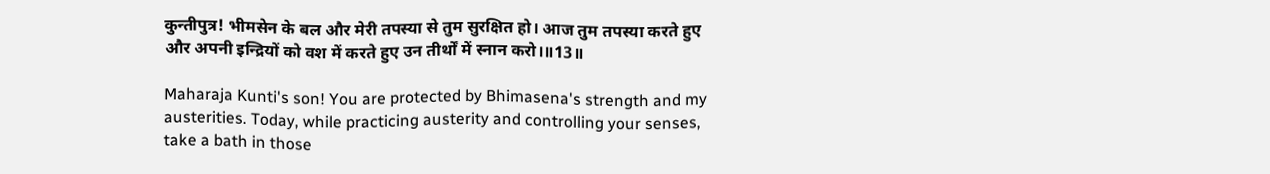कुन्तीपुत्र! भीमसेन के बल और मेरी तपस्या से तुम सुरक्षित हो। आज तुम तपस्या करते हुए और अपनी इन्द्रियों को वश में करते हुए उन तीर्थों में स्नान करो।॥13॥

Maharaja Kunti's son! You are protected by Bhimasena's strength and my austerities. Today, while practicing austerity and controlling your senses, take a bath in those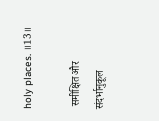holy places. ॥13॥

 समीक्षित और संदर्भानुकूल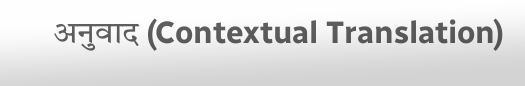अनुवाद (Contextual Translation)